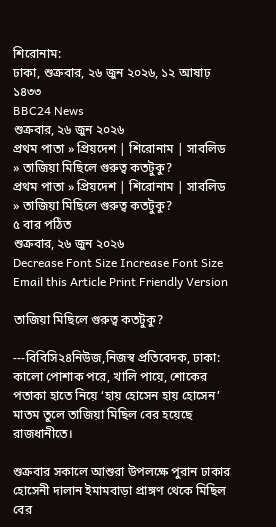শিরোনাম:
ঢাকা, শুক্রবার, ২৬ জুন ২০২৬, ১২ আষাঢ় ১৪৩৩
BBC24 News
শুক্রবার, ২৬ জুন ২০২৬
প্রথম পাতা » প্রিয়দেশ | শিরোনাম | সাবলিড » তাজিয়া মিছিলে গুরুত্ব কতটুকু?
প্রথম পাতা » প্রিয়দেশ | শিরোনাম | সাবলিড » তাজিয়া মিছিলে গুরুত্ব কতটুকু?
৫ বার পঠিত
শুক্রবার, ২৬ জুন ২০২৬
Decrease Font Size Increase Font Size Email this Article Print Friendly Version

তাজিয়া মিছিলে গুরুত্ব কতটুকু?

---বিবিসি২৪নিউজ,নিজস্ব প্রতিবেদক, ঢাকা: কালো পোশাক পরে, খালি পায়ে, শোকের পতাকা হাতে নিয়ে ‘হায় হোসেন হায় হোসেন’ মাতম তুলে তাজিয়া মিছিল বের হয়েছে রাজধানীতে।

শুক্রবার সকালে আশুরা উপলক্ষে পুরান ঢাকার হোসেনী দালান ইমামবাড়া প্রাঙ্গণ থেকে মিছিল বের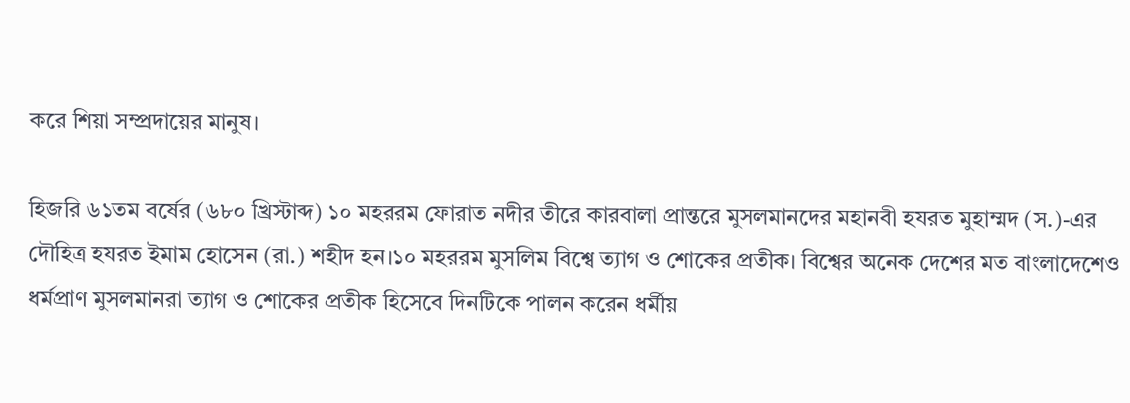করে শিয়া সম্প্রদায়ের মানুষ।

হিজরি ৬১তম বর্ষের (৬৮০ খ্রিস্টাব্দ) ১০ মহররম ফোরাত নদীর তীরে কারবালা প্রান্তরে মুসলমানদের মহানবী হযরত মুহাম্মদ (স.)-এর দৌহিত্র হযরত ইমাম হোসেন (রা.) শহীদ হন।১০ মহররম মুসলিম বিশ্বে ত্যাগ ও শোকের প্রতীক। বিশ্বের অনেক দেশের মত বাংলাদেশেও ধর্মপ্রাণ মুসলমানরা ত্যাগ ও শোকের প্রতীক হিসেবে দিনটিকে পালন করেন ধর্মীয়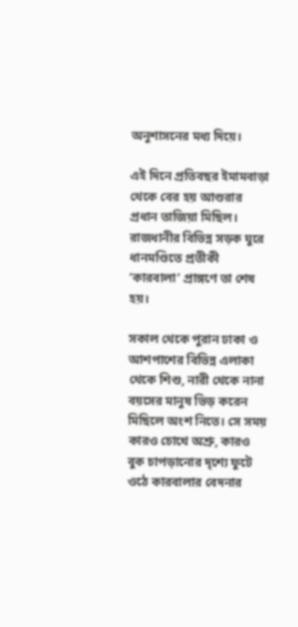অনুশাসনের মধ্য দিয়ে।

এই দিনে প্রতিবছর ইমামবাড়া থেকে বের হয় আশুরার প্রধান তাজিয়া মিছিল। রাজধানীর বিভিন্ন সড়ক ঘুরে ধানমণ্ডিতে প্রতীকী ‘কারবালা’ প্রাঙ্গণে তা শেষ হয়।

সকাল থেকে পুরান ঢাকা ও আশপাশের বিভিন্ন এলাকা থেকে শিশু, নারী থেকে নানা বয়সের মানুষ ভিড় করেন মিছিলে অংশ নিতে। সে সময় কারও চোখে অশ্রু, কারও বুক চাপড়ানোর দৃশ্যে ফুটে ওঠে কারবালার বেদনার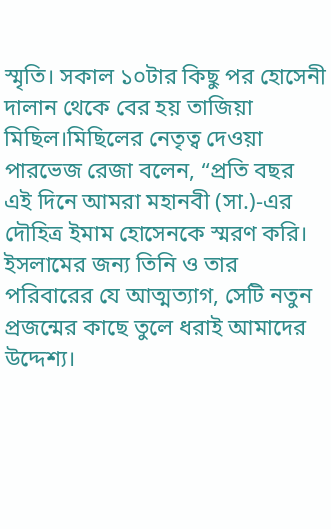স্মৃতি। সকাল ১০টার কিছু পর হোসেনী দালান থেকে বের হয় তাজিয়া মিছিল।মিছিলের নেতৃত্ব দেওয়া পারভেজ রেজা বলেন, “প্রতি বছর এই দিনে আমরা মহানবী (সা.)-এর দৌহিত্র ইমাম হোসেনকে স্মরণ করি। ইসলামের জন্য তিনি ও তার পরিবারের যে আত্মত্যাগ, সেটি নতুন প্রজন্মের কাছে তুলে ধরাই আমাদের উদ্দেশ্য।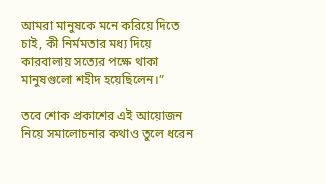আমরা মানুষকে মনে করিয়ে দিতে চাই, কী নির্মমতার মধ্য দিয়ে কারবালায় সত্যের পক্ষে থাকা মানুষগুলো শহীদ হয়েছিলেন।”

তবে শোক প্রকাশের এই আয়োজন নিয়ে সমালোচনার কথাও তুলে ধরেন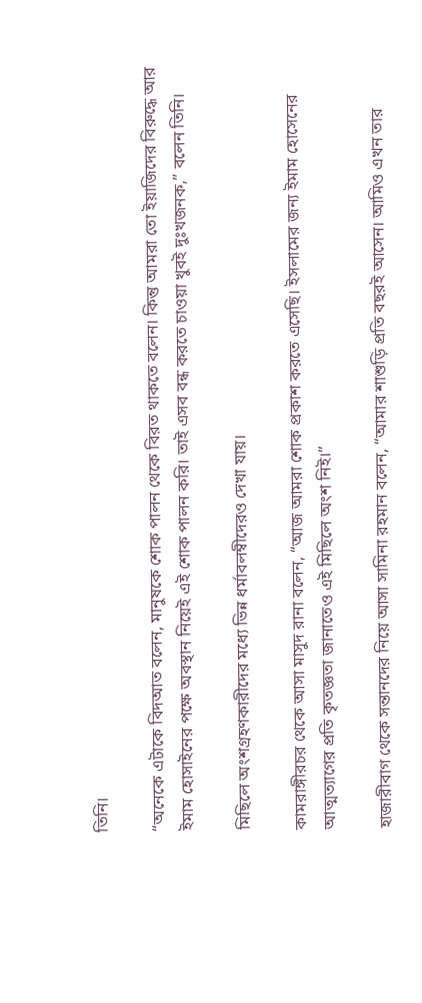তিনি।

“অনেকে এটাকে বিদআত বলেন, মানুষকে শোক পালন থেকে বিরত থাকতে বলেন। কিন্তু আমরা তো ইয়াজিদের বিরুদ্ধে আর ইমাম হোসাইনের পক্ষে অবস্থান নিয়েই এই শোক পালন করি। তাই এসব বন্ধ করতে চাওয়া খুবই দুঃখজনক,” বলেন তিনি।

মিছিলে অংশগ্রহণকারীদের মধ্যে ভিন্ন ধর্মাবলম্বীদেরও দেখা যায়।

কামরাঙ্গীরচর থেকে আসা মাসুদ রানা বলেন, “আজ আমরা শোক প্রকাশ করতে এসেছি। ইসলামের জন্য ইমাম হোসেনের আত্মত্যাগের প্রতি কৃতজ্ঞতা জানাতেও এই মিছিলে অংশ নিই।”

হাজারীবাগ থেকে সন্তানদের নিয়ে আসা সামিনা রহমান বলেন, “আমার শাশুড়ি প্রতি বছরই আসেন। আমিও এখন তার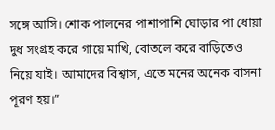সঙ্গে আসি। শোক পালনের পাশাপাশি ঘোড়ার পা ধোয়া দুধ সংগ্রহ করে গায়ে মাখি, বোতলে করে বাড়িতেও নিয়ে যাই। আমাদের বিশ্বাস, এতে মনের অনেক বাসনা পূরণ হয়।”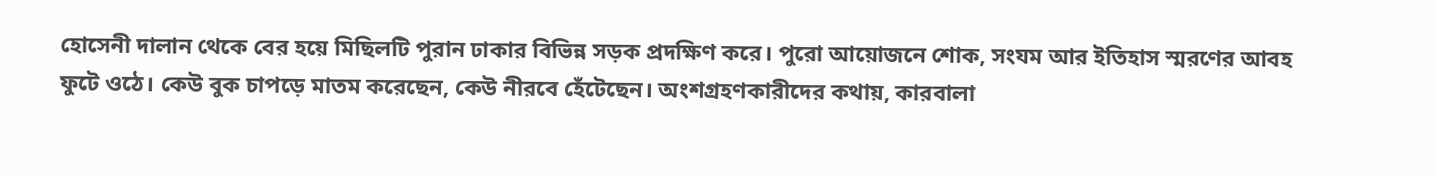হোসেনী দালান থেকে বের হয়ে মিছিলটি পুরান ঢাকার বিভিন্ন সড়ক প্রদক্ষিণ করে। পুরো আয়োজনে শোক, সংযম আর ইতিহাস স্মরণের আবহ ফুটে ওঠে। কেউ বুক চাপড়ে মাতম করেছেন, কেউ নীরবে হেঁটেছেন। অংশগ্রহণকারীদের কথায়, কারবালা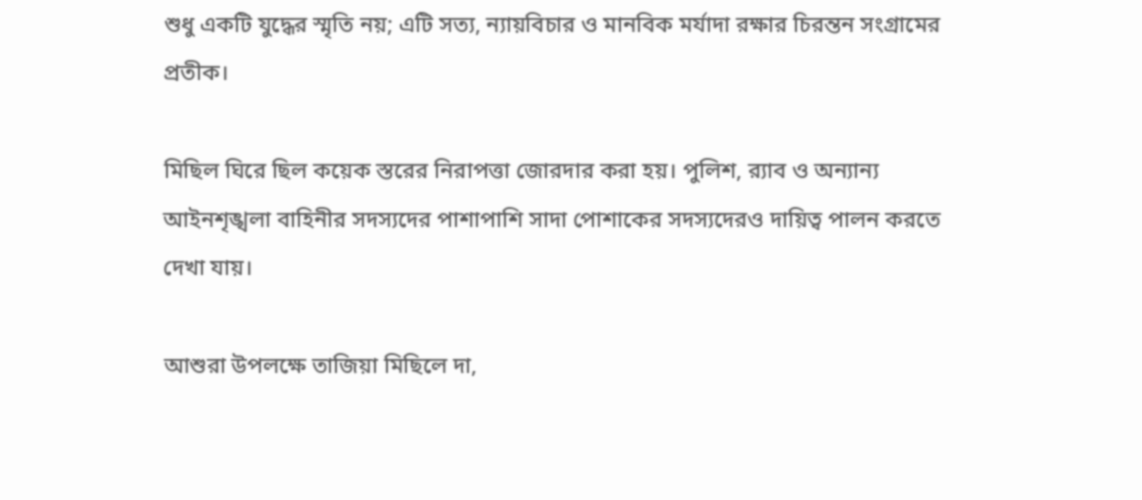শুধু একটি যুদ্ধের স্মৃতি নয়; এটি সত্য, ন্যায়বিচার ও মানবিক মর্যাদা রক্ষার চিরন্তন সংগ্রামের প্রতীক।

মিছিল ঘিরে ছিল কয়েক স্তরের নিরাপত্তা জোরদার করা হয়। পুলিশ, র‍্যাব ও অন্যান্য আইনশৃঙ্খলা বাহিনীর সদস্যদের পাশাপাশি সাদা পোশাকের সদস্যদেরও দায়িত্ব পালন করতে দেখা যায়।

আশুরা উপলক্ষে তাজিয়া মিছিলে দা,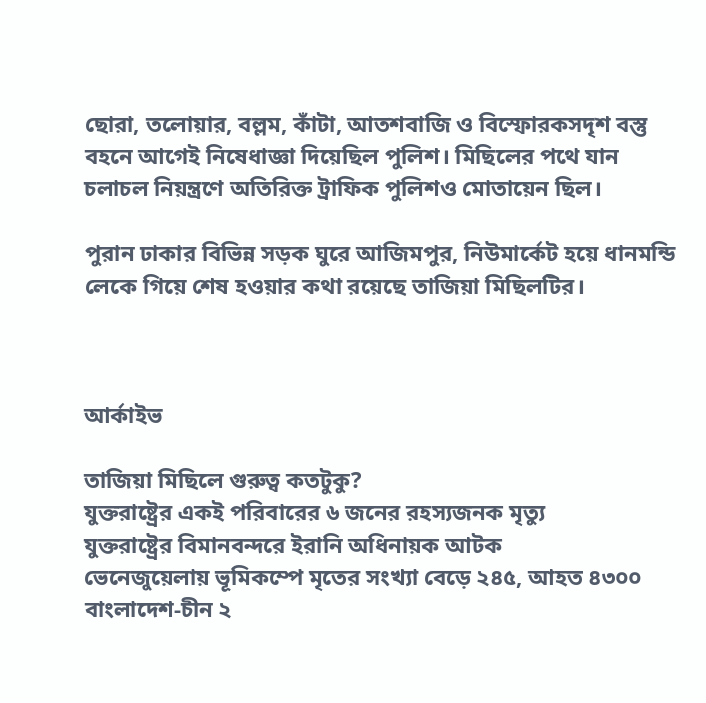ছোরা, তলোয়ার, বল্লম, কাঁটা, আতশবাজি ও বিস্ফোরকসদৃশ বস্তু বহনে আগেই নিষেধাজ্ঞা দিয়েছিল পুলিশ। মিছিলের পথে যান চলাচল নিয়ন্ত্রণে অতিরিক্ত ট্রাফিক পুলিশও মোতায়েন ছিল।

পুরান ঢাকার বিভিন্ন সড়ক ঘুরে আজিমপুর, নিউমার্কেট হয়ে ধানমন্ডি লেকে গিয়ে শেষ হওয়ার কথা রয়েছে তাজিয়া মিছিলটির।



আর্কাইভ

তাজিয়া মিছিলে গুরুত্ব কতটুকু?
যুক্তরাষ্ট্রের একই পরিবারের ৬ জনের রহস্যজনক মৃত্যু
যুক্তরাষ্ট্রের বিমানবন্দরে ইরানি অধিনায়ক আটক
ভেনেজুয়েলায় ভূমিকম্পে মৃতের সংখ্যা বেড়ে ২৪৫, আহত ৪৩০০
বাংলাদেশ-চীন ২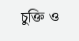চুক্তি ও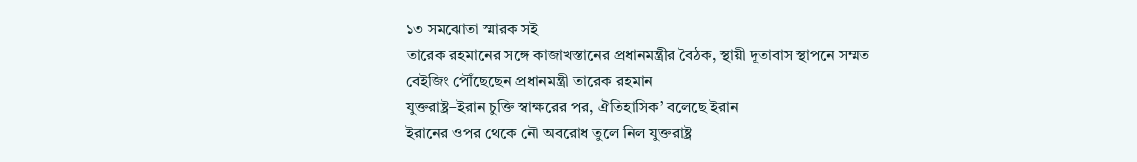১৩ সমঝোতা স্মারক সই
তারেক রহমানের সঙ্গে কাজাখস্তানের প্রধানমন্ত্রীর বৈঠক, স্থায়ী দূতাবাস স্থাপনে সম্মত
বেইজিং পৌঁছেছেন প্রধানমন্ত্রী তারেক রহমান
যুক্তরাষ্ট্র–ইরান চুক্তি স্বাক্ষরের পর, ঐতিহাসিক’ বলেছে ইরান
ইরানের ওপর থেকে নৌ অবরোধ তুলে নিল যুক্তরাষ্ট্র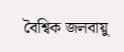বৈশ্বিক জলবায়ু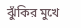ঝুঁকির মুখে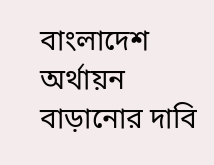বাংলাদেশ অর্থায়ন বাড়ানোর দাবি